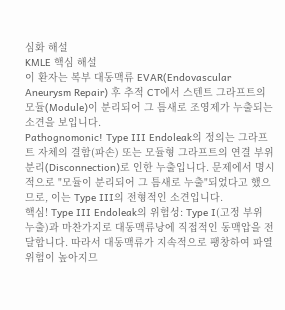심화 해설
KMLE 핵심 해설
이 환자는 복부 대동맥류 EVAR(Endovascular Aneurysm Repair) 후 추적 CT에서 스텐트 그라프트의 모듈(Module)이 분리되어 그 틈새로 조영제가 누출되는 소견을 보입니다.
Pathognomonic! Type III Endoleak의 정의는 그라프트 자체의 결함(파손) 또는 모듈형 그라프트의 연결 부위 분리(Disconnection)로 인한 누출입니다. 문제에서 명시적으로 "모듈이 분리되어 그 틈새로 누출"되었다고 했으므로, 이는 Type III의 전형적인 소견입니다.
핵심! Type III Endoleak의 위험성: Type I(고정 부위 누출)과 마찬가지로 대동맥류낭에 직접적인 동맥압을 전달합니다. 따라서 대동맥류가 지속적으로 팽창하여 파열 위험이 높아지므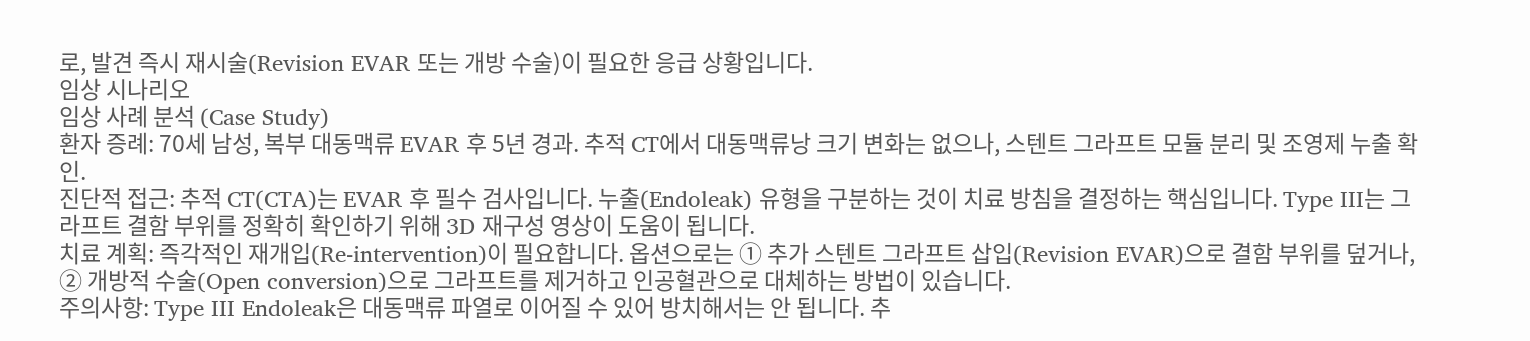로, 발견 즉시 재시술(Revision EVAR 또는 개방 수술)이 필요한 응급 상황입니다.
임상 시나리오
임상 사례 분석 (Case Study)
환자 증례: 70세 남성, 복부 대동맥류 EVAR 후 5년 경과. 추적 CT에서 대동맥류낭 크기 변화는 없으나, 스텐트 그라프트 모듈 분리 및 조영제 누출 확인.
진단적 접근: 추적 CT(CTA)는 EVAR 후 필수 검사입니다. 누출(Endoleak) 유형을 구분하는 것이 치료 방침을 결정하는 핵심입니다. Type III는 그라프트 결함 부위를 정확히 확인하기 위해 3D 재구성 영상이 도움이 됩니다.
치료 계획: 즉각적인 재개입(Re-intervention)이 필요합니다. 옵션으로는 ① 추가 스텐트 그라프트 삽입(Revision EVAR)으로 결함 부위를 덮거나, ② 개방적 수술(Open conversion)으로 그라프트를 제거하고 인공혈관으로 대체하는 방법이 있습니다.
주의사항: Type III Endoleak은 대동맥류 파열로 이어질 수 있어 방치해서는 안 됩니다. 추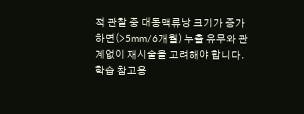적 관찰 중 대동맥류낭 크기가 증가하면(>5mm/6개월) 누출 유무와 관계없이 재시술을 고려해야 합니다.
학습 참고용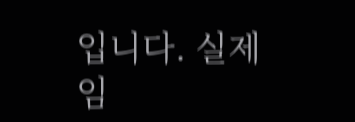입니다. 실제 임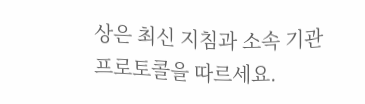상은 최신 지침과 소속 기관 프로토콜을 따르세요.